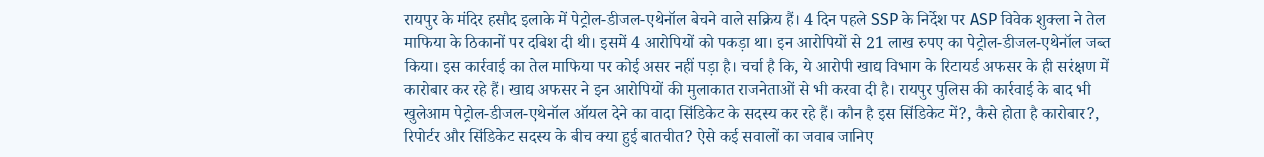रायपुर के मंदिर हसौद इलाके में पेट्रोल-डीजल-एथेनॉल बेचने वाले सक्रिय हैं। 4 दिन पहले SSP के निर्देश पर ASP विवेक शुक्ला ने तेल माफिया के ठिकानों पर दबिश दी थी। इसमें 4 आरोपियों को पकड़ा था। इन आरोपियों से 21 लाख रुपए का पेट्रोल-डीजल-एथेनॉल जब्त किया। इस कार्रवाई का तेल माफिया पर कोई असर नहीं पड़ा है। चर्चा है कि, ये आरोपी खाद्य विभाग के रिटायर्ड अफसर के ही सरंक्षण में कारोबार कर रहे हैं। खाद्य अफसर ने इन आरोपियों की मुलाकात राजनेताओं से भी करवा दी है। रायपुर पुलिस की कार्रवाई के बाद भी खुलेआम पेट्रोल-डीजल-एथेनॉल ऑयल देने का वादा सिंडिकेट के सदस्य कर रहे हैं। कौन है इस सिंडिकेट में?, कैसे होता है कारोबार?, रिपोर्टर और सिंडिकेट सदस्य के बीच क्या हुई बातचीत? ऐसे कई सवालों का जवाब जानिए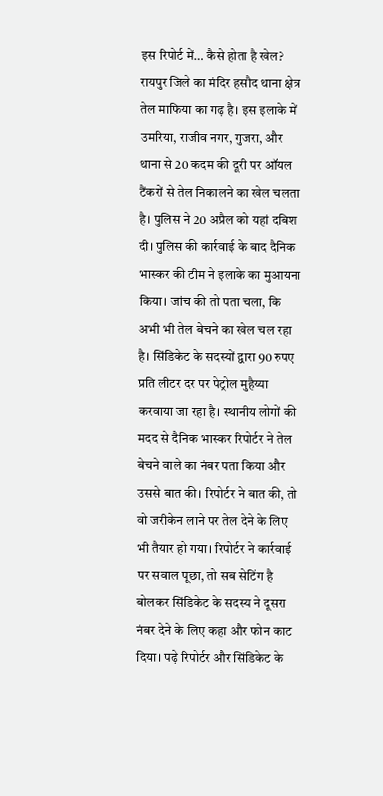इस रिपोर्ट में… कैसे होता है खेल? रायपुर जिले का मंदिर हसौद थाना क्षेत्र तेल माफिया का गढ़ है। इस इलाके में उमरिया, राजीव नगर, गुजरा, और थाना से 20 कदम की दूरी पर ऑयल टैंकरों से तेल निकालने का खेल चलता है। पुलिस ने 20 अप्रैल को यहां दबिश दी। पुलिस की कार्रवाई के बाद दैनिक भास्कर की टीम ने इलाके का मुआयना किया। जांच की तो पता चला, कि अभी भी तेल बेचने का खेल चल रहा है। सिंडिकेट के सदस्यों द्वारा 90 रुपए प्रति लीटर दर पर पेट्रोल मुहैय्या करवाया जा रहा है। स्थानीय लोगों की मदद से दैनिक भास्कर रिपोर्टर ने तेल बेचने वाले का नंबर पता किया और उससे बात की। रिपोर्टर ने बात की, तो वो जरीकेन लाने पर तेल देने के लिए भी तैयार हो गया। रिपोर्टर ने कार्रवाई पर सवाल पूछा, तो सब सेटिंग है बोलकर सिंडिकेट के सदस्य ने दूसरा नंबर देने के लिए कहा और फोन काट दिया। पढ़े रिपोर्टर और सिंडिकेट के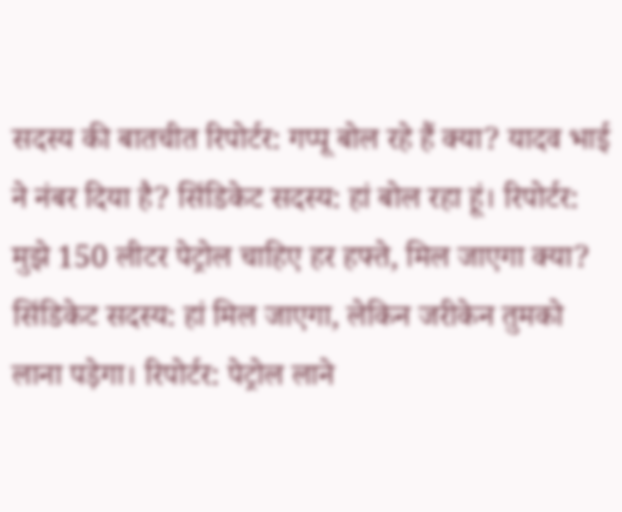सदस्य की बातचीत रिपोर्टर: गप्पू बोल रहे हैं क्या? यादव भाई ने नंबर दिया है? सिंडिकेट सदस्य: हां बोल रहा हूं। रिपोर्टर: मुझे 150 लीटर पेट्रोल चाहिए हर हफ्ते, मिल जाएगा क्या? सिंडिकेट सदस्य: हां मिल जाएगा, लेकिन जरीकेन तुमको लाना पड़ेगा। रिपोर्टर: पेट्रोल लाने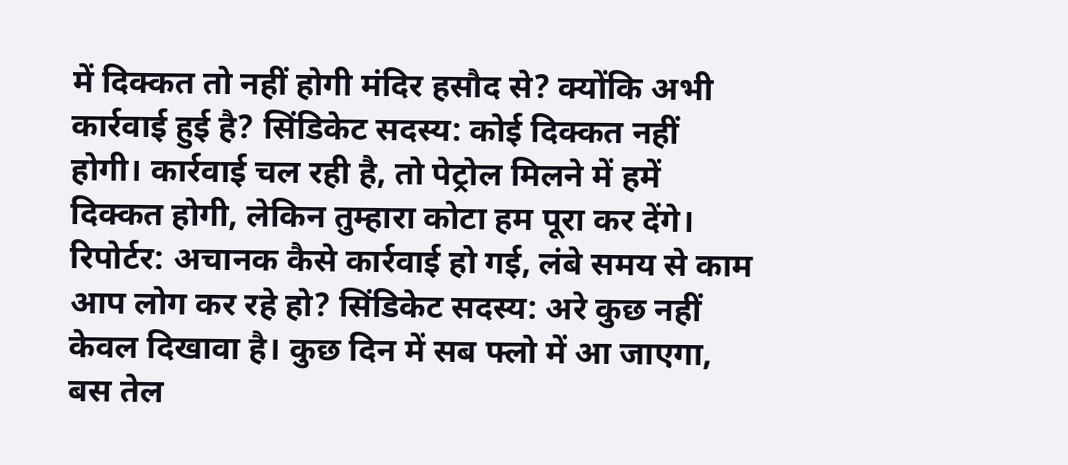में दिक्कत तो नहीं होगी मंदिर हसौद से? क्योंकि अभी कार्रवाई हुई है? सिंडिकेट सदस्य: कोई दिक्कत नहीं होगी। कार्रवाई चल रही है, तो पेट्रोल मिलने में हमें दिक्कत होगी, लेकिन तुम्हारा कोटा हम पूरा कर देंगे। रिपोर्टर: अचानक कैसे कार्रवाई हो गई, लंबे समय से काम आप लोग कर रहे हो? सिंडिकेट सदस्य: अरे कुछ नहीं केवल दिखावा है। कुछ दिन में सब फ्लो में आ जाएगा, बस तेल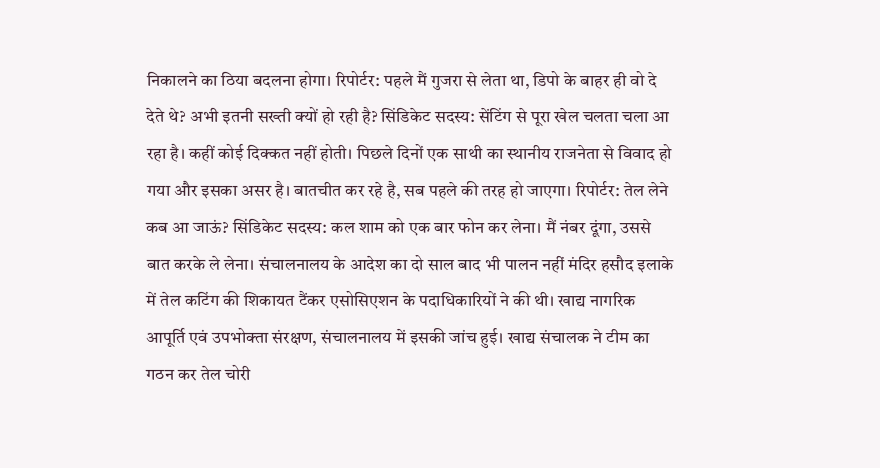निकालने का ठिया बदलना होगा। रिपोर्टर: पहले मैं गुजरा से लेता था, डिपो के बाहर ही वो दे देते थे? अभी इतनी सख्ती क्यों हो रही है? सिंडिकेट सदस्य: सेंटिंग से पूरा खेल चलता चला आ रहा है। कहीं कोई दिक्कत नहीं होती। पिछले दिनों एक साथी का स्थानीय राजनेता से विवाद हो गया और इसका असर है। बातचीत कर रहे है, सब पहले की तरह हो जाएगा। रिपोर्टर: तेल लेने कब आ जाऊं? सिंडिकेट सदस्य: कल शाम को एक बार फोन कर लेना। मैं नंबर दूंगा, उससे बात करके ले लेना। संचालनालय के आदेश का दो साल बाद भी पालन नहीं मंदिर हसौद इलाके में तेल कटिंग की शिकायत टैंकर एसोसिएशन के पदाधिकारियों ने की थी। खाद्य नागरिक आपूर्ति एवं उपभोक्ता संरक्षण, संचालनालय में इसकी जांच हुई। खाद्य संचालक ने टीम का गठन कर तेल चोरी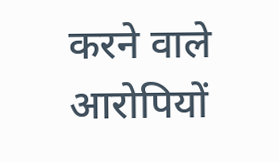करने वाले आरोपियों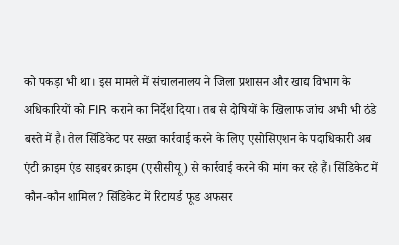को पकड़ा भी था। इस मामले में संचालनालय ने जिला प्रशासन और खाद्य विभाग के अधिकारियों को FIR कराने का निर्देश दिया। तब से दोषियों के खिलाफ जांच अभी भी ठंडे बस्ते में है। तेल सिंडिकेट पर सख्त कार्रवाई करने के लिए एसोसिएशन के पदाधिकारी अब एंटी क्राइम एंड साइबर क्राइम (एसीसीयू) से कार्रवाई करने की मांग कर रहे हैं। सिंडिकेट में कौन-कौन शामिल? सिंडिकेट में रिटायर्ड फूड अफसर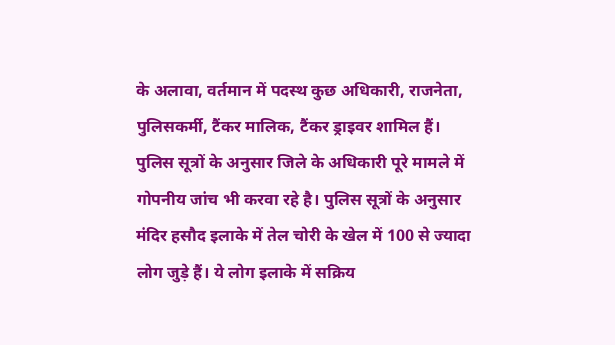के अलावा, वर्तमान में पदस्थ कुछ अधिकारी, राजनेता, पुलिसकर्मी, टैंकर मालिक, टैंकर ड्राइवर शामिल हैं। पुलिस सूत्रों के अनुसार जिले के अधिकारी पूरे मामले में गोपनीय जांच भी करवा रहे है। पुलिस सूत्रों के अनुसार मंदिर हसौद इलाके में तेल चोरी के खेल में 100 से ज्यादा लोग जुड़े हैं। ये लोग इलाके में सक्रिय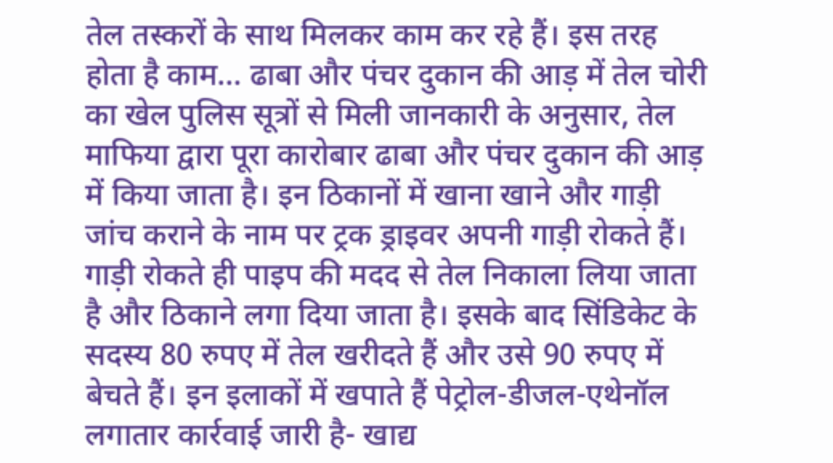तेल तस्करों के साथ मिलकर काम कर रहे हैं। इस तरह होता है काम… ढाबा और पंचर दुकान की आड़ में तेल चोरी का खेल पुलिस सूत्रों से मिली जानकारी के अनुसार, तेल माफिया द्वारा पूरा कारोबार ढाबा और पंचर दुकान की आड़ में किया जाता है। इन ठिकानों में खाना खाने और गाड़ी जांच कराने के नाम पर ट्रक ड्राइवर अपनी गाड़ी रोकते हैं। गाड़ी रोकते ही पाइप की मदद से तेल निकाला लिया जाता है और ठिकाने लगा दिया जाता है। इसके बाद सिंडिकेट के सदस्य 80 रुपए में तेल खरीदते हैं और उसे 90 रुपए में बेचते हैं। इन इलाकों में खपाते हैं पेट्रोल-डीजल-एथेनॉल लगातार कार्रवाई जारी है- खाद्य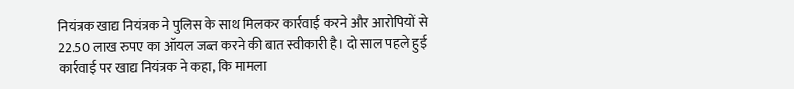नियंत्रक खाद्य नियंत्रक ने पुलिस के साथ मिलकर कार्रवाई करने और आरोपियों से 22.50 लाख रुपए का ऑयल जब्त करने की बात स्वीकारी है। दो साल पहले हुई कार्रवाई पर खाद्य नियंत्रक ने कहा, कि मामला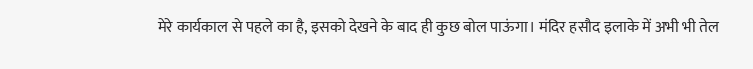मेरे कार्यकाल से पहले का है, इसको देखने के बाद ही कुछ बोल पाऊंगा। मंदिर हसौद इलाके में अभी भी तेल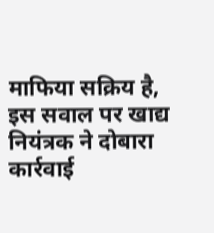माफिया सक्रिय है, इस सवाल पर खाद्य नियंत्रक ने दोबारा कार्रवाई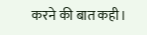करने की बात कही।